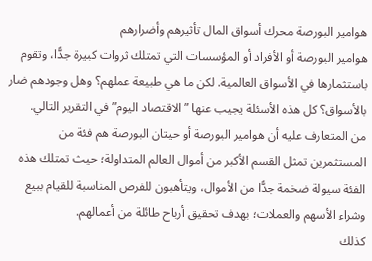هوامير البورصة محرك أسواق المال تأثيرهم وأضرارهم
هوامير البورصة أو الأفراد أو المؤسسات التي تمتلك ثروات كبيرة جدًّا، وتقوم باستثمارها في الأسواق العالمية. لكن ما هي طبيعة عملهم؟ وهل وجودهم ضار بالأسواق؟ كل هذه الأسئلة يجيب عنها ” الاقتصاد اليوم” في التقرير التالي.
من المتعارف عليه أن هوامير البورصة أو حيتان البورصة هم فئة من المستثمرين تمثل القسم الأكبر من أموال العالم المتداولة؛ حيث تمتلك هذه الفئة سيولة ضخمة جدًّا من الأموال، ويتأهبون للفرص المناسبة للقيام ببيع وشراء الأسهم والعملات؛ بهدف تحقيق أرباح طائلة من أعمالهم.
كذلك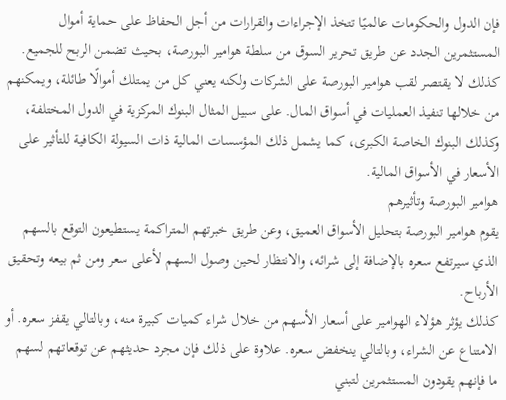فإن الدول والحكومات عالميًا تتخذ الإجراءات والقرارات من أجل الحفاظ على حماية أموال المستثمرين الجدد عن طريق تحرير السوق من سلطة هوامير البورصة، بحيث تضمن الربح للجميع.
كذلك لا يقتصر لقب هوامير البورصة على الشركات ولكنه يعني كل من يمتلك أموالًا طائلة، ويمكنهم من خلالها تنفيذ العمليات في أسواق المال. على سبيل المثال البنوك المركزية في الدول المختلفة، وكذلك البنوك الخاصة الكبرى، كما يشمل ذلك المؤسسات المالية ذات السيولة الكافية للتأثير على الأسعار في الأسواق المالية.
هوامير البورصة وتأثيرهم
يقوم هوامير البورصة بتحليل الأسواق العميق، وعن طريق خبرتهم المتراكمة يستطيعون التوقع بالسهم الذي سيرتفع سعره بالإضافة إلى شرائه، والانتظار لحين وصول السهم لأعلى سعر ومن ثم بيعه وتحقيق الأرباح.
كذلك يؤثر هؤلاء الهوامير على أسعار الأسهم من خلال شراء كميات كبيرة منه، وبالتالي يقفز سعره. أو الامتناع عن الشراء، وبالتالي ينخفض سعره. علاوة على ذلك فإن مجرد حديثهم عن توقعاتهم لسهم ما فإنهم يقودون المستثمرين لتبني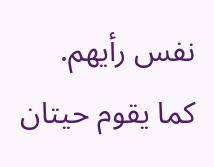نفس رأيهم.
كما يقوم حيتان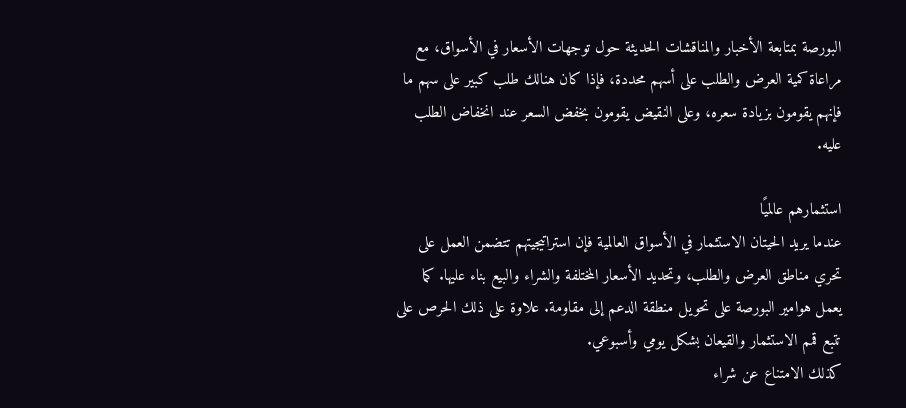البورصة بمتابعة الأخبار والمناقشات الحديثة حول توجهات الأسعار في الأسواق، مع مراعاة كمية العرض والطلب على أسهم محددة، فإذا كان هنالك طلب كبير على سهم ما فإنهم يقومون بزيادة سعره، وعلى النقيض يقومون بخفض السعر عند انخفاض الطلب عليه.

استثمارهم عالميًا
عندما يريد الحيتان الاستثمار في الأسواق العالمية فإن استراتيجيتهم تتضمن العمل على تحري مناطق العرض والطلب، وتحديد الأسعار المختلفة والشراء والبيع بناء عليها. كما يعمل هوامير البورصة على تحويل منطقة الدعم إلى مقاومة. علاوة على ذلك الحرص على تتبع قمم الاستثمار والقيعان بشكل يومي وأسبوعي.
كذلك الامتناع عن شراء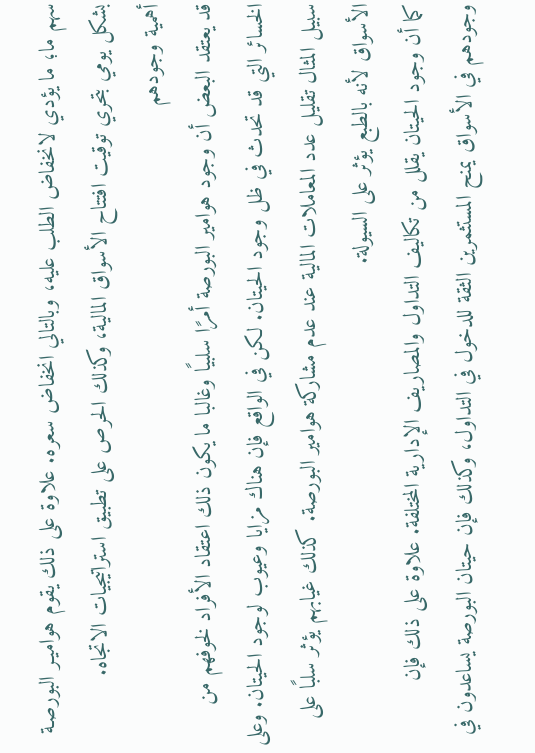سهم ما؛ ما يؤدي لانخفاض الطلب عليه، وبالتالي انخفاض سعره. علاوة على ذلك يقوم هواميـر البورصـة بشكل يومي بتحري توقيت افتتاح الأسواق المالية، وكذلك الحرص على تطبيق استراتيجيات الاتجاه.
أهمية وجودهم
قد يعتقد البعض أن وجود هوامير البورصة أمرًا سلبيًا وغالبا ما يكون ذلك اعتقاد الأفراد لخوفهم من الخسائر التي قد تحدث في ظل وجود الحيتان. لكن في الواقع فإن هناك مزايا وعيوب لوجود الحيتان. وعلى سبيل المثال تقليل عدد المعاملات المالية عند عدم مشاركة هوامير البورصة. كذلك غيابهم يؤثر سلبًا على الأسواق لأنه بالطبع يؤثر على السيولة.
كما أن وجود الحيتان يقلل من تكاليف التداول والمصاريف الإدارية المختلفة. علاوة على ذلك فإن وجودهم في الأسواق يمنح المستثمرين الثقة للدخول في التداول، وكذلك فإن حيتان البورصة يساعدون في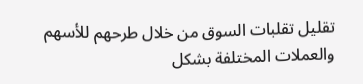تقليل تقلبات السوق من خلال طرحهم للأسهم والعملات المختلفة بشكل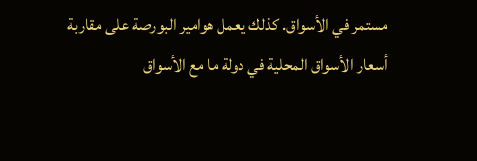مستمر في الأسواق. كذلك يعمل هوامير البورصة على مقاربة أسعار الأسواق المحلية في دولة ما مع الأسواق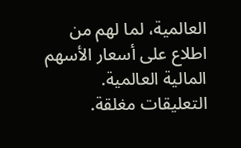العالمية، لما لهم من اطلاع على أسعار الأسهم المالية العالمية.
التعليقات مغلقة.